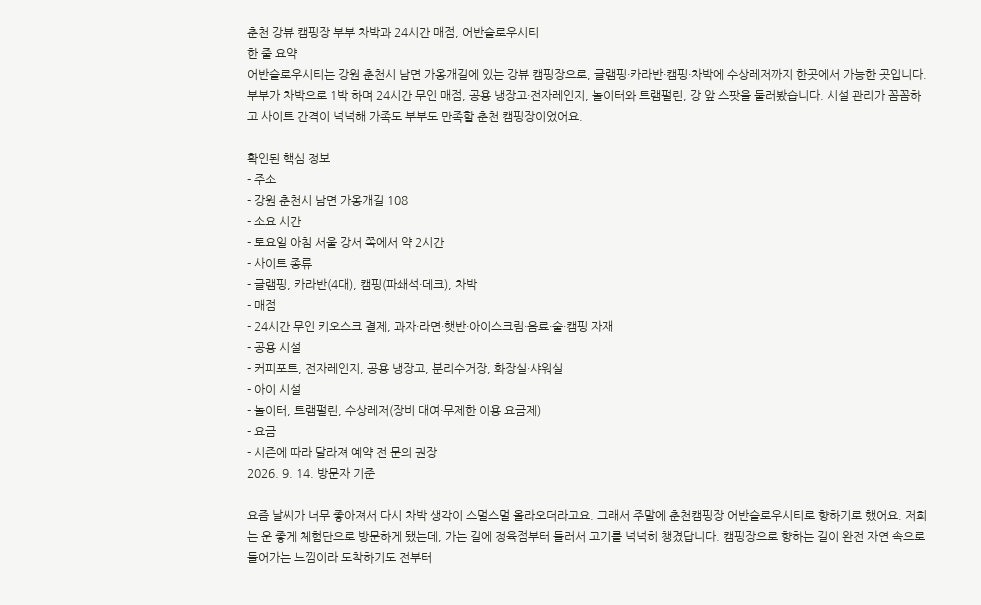춘천 강뷰 캠핑장 부부 차박과 24시간 매점, 어반슬로우시티
한 줄 요약
어반슬로우시티는 강원 춘천시 남면 가옹개길에 있는 강뷰 캠핑장으로, 글램핑·카라반·캠핑·차박에 수상레저까지 한곳에서 가능한 곳입니다. 부부가 차박으로 1박 하며 24시간 무인 매점, 공용 냉장고·전자레인지, 놀이터와 트램펄린, 강 앞 스팟을 둘러봤습니다. 시설 관리가 꼼꼼하고 사이트 간격이 넉넉해 가족도 부부도 만족할 춘천 캠핑장이었어요.

확인된 핵심 정보
- 주소
- 강원 춘천시 남면 가옹개길 108
- 소요 시간
- 토요일 아침 서울 강서 쪽에서 약 2시간
- 사이트 종류
- 글램핑, 카라반(4대), 캠핑(파쇄석·데크), 차박
- 매점
- 24시간 무인 키오스크 결제, 과자·라면·햇반·아이스크림·음료·술·캠핑 자재
- 공용 시설
- 커피포트, 전자레인지, 공용 냉장고, 분리수거장, 화장실·샤워실
- 아이 시설
- 놀이터, 트램펄린, 수상레저(장비 대여·무제한 이용 요금제)
- 요금
- 시즌에 따라 달라져 예약 전 문의 권장
2026. 9. 14. 방문자 기준

요즘 날씨가 너무 좋아져서 다시 차박 생각이 스멀스멀 올라오더라고요. 그래서 주말에 춘천캠핑장 어반슬로우시티로 향하기로 했어요. 저희는 운 좋게 체험단으로 방문하게 됐는데, 가는 길에 정육점부터 들러서 고기를 넉넉히 챙겼답니다. 캠핑장으로 향하는 길이 완전 자연 속으로 들어가는 느낌이라 도착하기도 전부터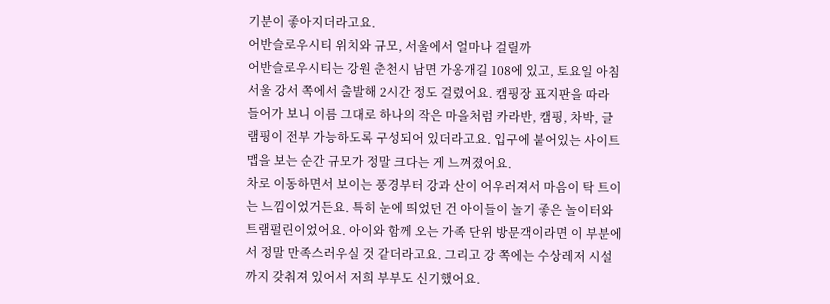기분이 좋아지더라고요.
어반슬로우시티 위치와 규모, 서울에서 얼마나 걸릴까
어반슬로우시티는 강원 춘천시 남면 가옹개길 108에 있고, 토요일 아침 서울 강서 쪽에서 출발해 2시간 정도 걸렸어요. 캠핑장 표지판을 따라 들어가 보니 이름 그대로 하나의 작은 마을처럼 카라반, 캠핑, 차박, 글램핑이 전부 가능하도록 구성되어 있더라고요. 입구에 붙어있는 사이트 맵을 보는 순간 규모가 정말 크다는 게 느껴졌어요.
차로 이동하면서 보이는 풍경부터 강과 산이 어우러져서 마음이 탁 트이는 느낌이었거든요. 특히 눈에 띄었던 건 아이들이 놀기 좋은 놀이터와 트램펄린이었어요. 아이와 함께 오는 가족 단위 방문객이라면 이 부분에서 정말 만족스러우실 것 같더라고요. 그리고 강 쪽에는 수상레저 시설까지 갖춰져 있어서 저희 부부도 신기했어요.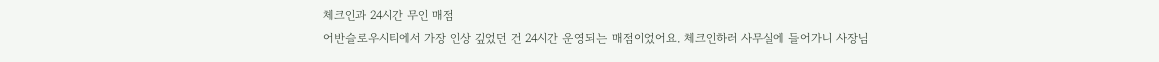체크인과 24시간 무인 매점
어반슬로우시티에서 가장 인상 깊었던 건 24시간 운영되는 매점이었어요. 체크인하러 사무실에 들어가니 사장님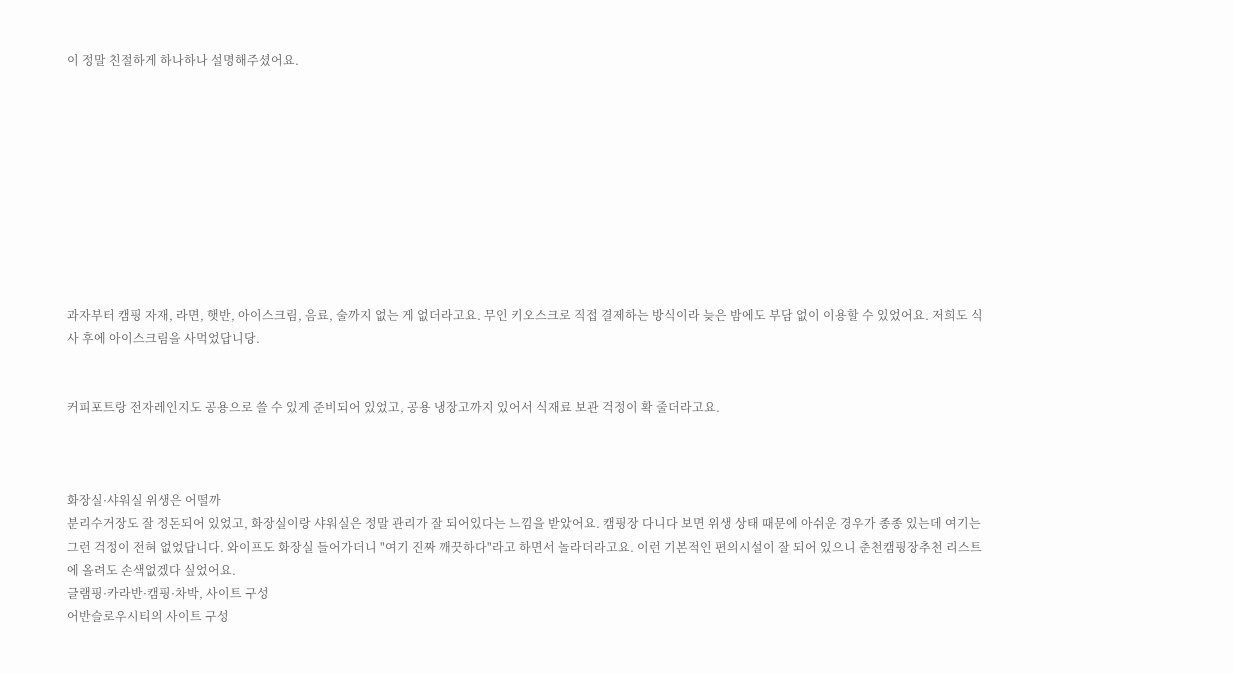이 정말 친절하게 하나하나 설명해주셨어요.










과자부터 캠핑 자재, 라면, 햇반, 아이스크림, 음료, 술까지 없는 게 없더라고요. 무인 키오스크로 직접 결제하는 방식이라 늦은 밤에도 부담 없이 이용할 수 있었어요. 저희도 식사 후에 아이스크림을 사먹었답니당.


커피포트랑 전자레인지도 공용으로 쓸 수 있게 준비되어 있었고, 공용 냉장고까지 있어서 식재료 보관 걱정이 확 줄더라고요.



화장실·샤워실 위생은 어떨까
분리수거장도 잘 정돈되어 있었고, 화장실이랑 샤워실은 정말 관리가 잘 되어있다는 느낌을 받았어요. 캠핑장 다니다 보면 위생 상태 때문에 아쉬운 경우가 종종 있는데 여기는 그런 걱정이 전혀 없었답니다. 와이프도 화장실 들어가더니 "여기 진짜 깨끗하다"라고 하면서 놀라더라고요. 이런 기본적인 편의시설이 잘 되어 있으니 춘천캠핑장추천 리스트에 올려도 손색없겠다 싶었어요.
글램핑·카라반·캠핑·차박, 사이트 구성
어반슬로우시티의 사이트 구성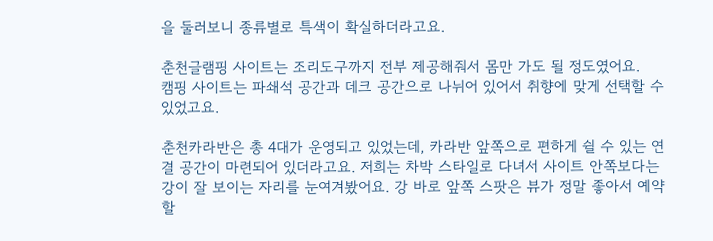을 둘러보니 종류별로 특색이 확실하더라고요.

춘천글램핑 사이트는 조리도구까지 전부 제공해줘서 몸만 가도 될 정도였어요.
캠핑 사이트는 파쇄석 공간과 데크 공간으로 나뉘어 있어서 취향에 맞게 선택할 수 있었고요.

춘천카라반은 총 4대가 운영되고 있었는데, 카라반 앞쪽으로 편하게 쉴 수 있는 연결 공간이 마련되어 있더라고요. 저희는 차박 스타일로 다녀서 사이트 안쪽보다는 강이 잘 보이는 자리를 눈여겨봤어요. 강 바로 앞쪽 스팟은 뷰가 정말 좋아서 예약할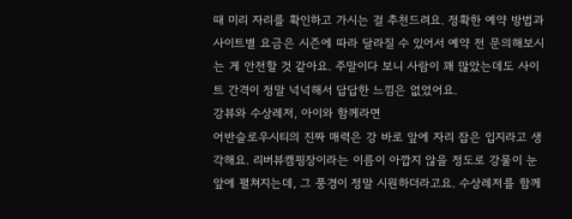때 미리 자리를 확인하고 가시는 걸 추천드려요. 정확한 예약 방법과 사이트별 요금은 시즌에 따라 달라질 수 있어서 예약 전 문의해보시는 게 안전할 것 같아요. 주말이다 보니 사람이 꽤 많았는데도 사이트 간격이 정말 넉넉해서 답답한 느낌은 없었어요.
강뷰와 수상레저, 아이와 함께라면
어반슬로우시티의 진짜 매력은 강 바로 앞에 자리 잡은 입지라고 생각해요. 리버뷰캠핑장이라는 이름이 아깝지 않을 정도로 강물이 눈앞에 펼쳐지는데, 그 풍경이 정말 시원하더라고요. 수상레저를 함께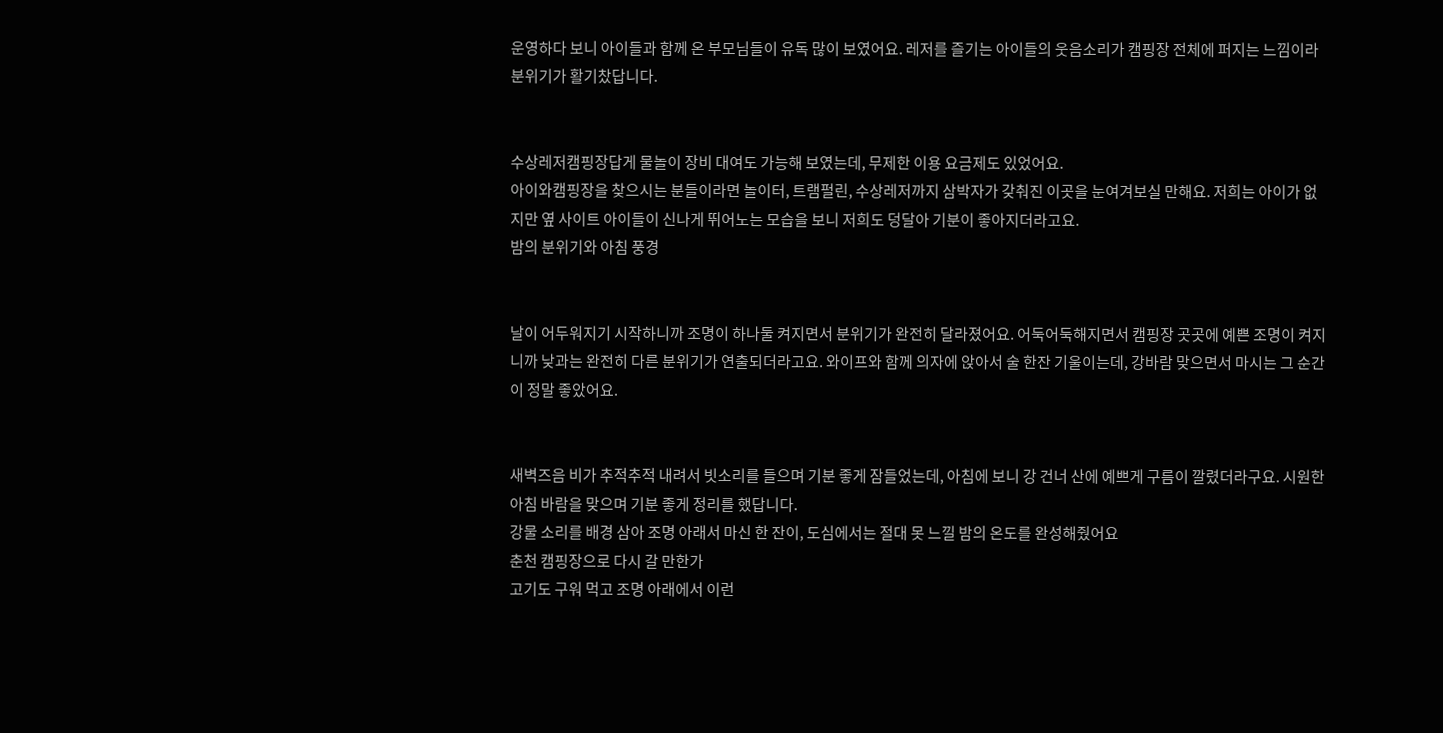운영하다 보니 아이들과 함께 온 부모님들이 유독 많이 보였어요. 레저를 즐기는 아이들의 웃음소리가 캠핑장 전체에 퍼지는 느낌이라 분위기가 활기찼답니다.


수상레저캠핑장답게 물놀이 장비 대여도 가능해 보였는데, 무제한 이용 요금제도 있었어요.
아이와캠핑장을 찾으시는 분들이라면 놀이터, 트램펄린, 수상레저까지 삼박자가 갖춰진 이곳을 눈여겨보실 만해요. 저희는 아이가 없지만 옆 사이트 아이들이 신나게 뛰어노는 모습을 보니 저희도 덩달아 기분이 좋아지더라고요.
밤의 분위기와 아침 풍경


날이 어두워지기 시작하니까 조명이 하나둘 켜지면서 분위기가 완전히 달라졌어요. 어둑어둑해지면서 캠핑장 곳곳에 예쁜 조명이 켜지니까 낮과는 완전히 다른 분위기가 연출되더라고요. 와이프와 함께 의자에 앉아서 술 한잔 기울이는데, 강바람 맞으면서 마시는 그 순간이 정말 좋았어요.


새벽즈음 비가 추적추적 내려서 빗소리를 들으며 기분 좋게 잠들었는데, 아침에 보니 강 건너 산에 예쁘게 구름이 깔렸더라구요. 시원한 아침 바람을 맞으며 기분 좋게 정리를 했답니다.
강물 소리를 배경 삼아 조명 아래서 마신 한 잔이, 도심에서는 절대 못 느낄 밤의 온도를 완성해줬어요
춘천 캠핑장으로 다시 갈 만한가
고기도 구워 먹고 조명 아래에서 이런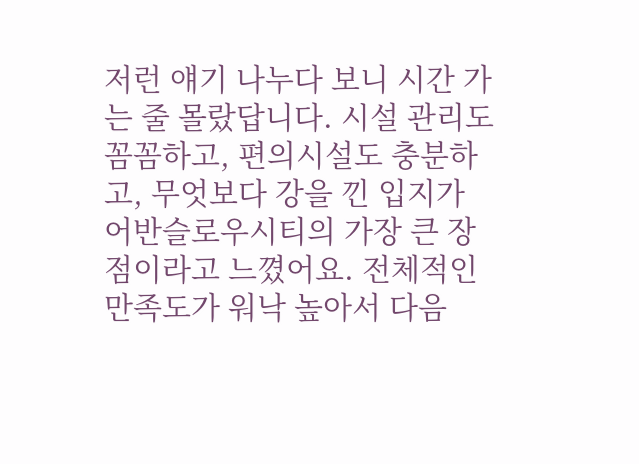저런 얘기 나누다 보니 시간 가는 줄 몰랐답니다. 시설 관리도 꼼꼼하고, 편의시설도 충분하고, 무엇보다 강을 낀 입지가 어반슬로우시티의 가장 큰 장점이라고 느꼈어요. 전체적인 만족도가 워낙 높아서 다음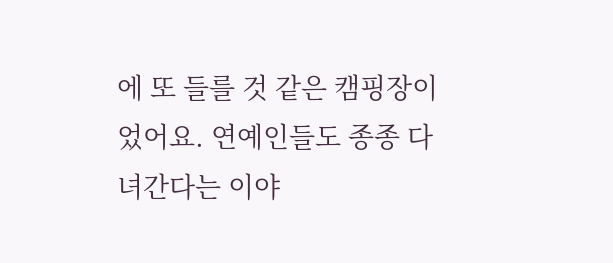에 또 들를 것 같은 캠핑장이었어요. 연예인들도 종종 다녀간다는 이야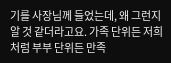기를 사장님께 들었는데, 왜 그런지 알 것 같더라고요. 가족 단위든 저희처럼 부부 단위든 만족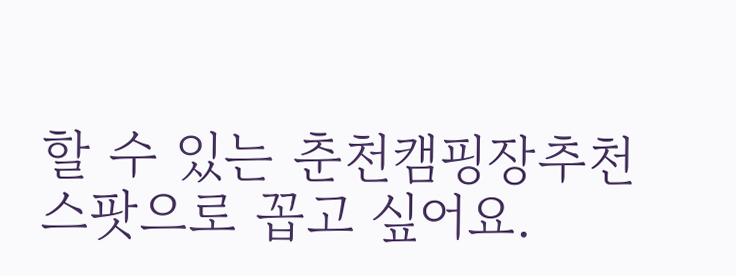할 수 있는 춘천캠핑장추천 스팟으로 꼽고 싶어요.